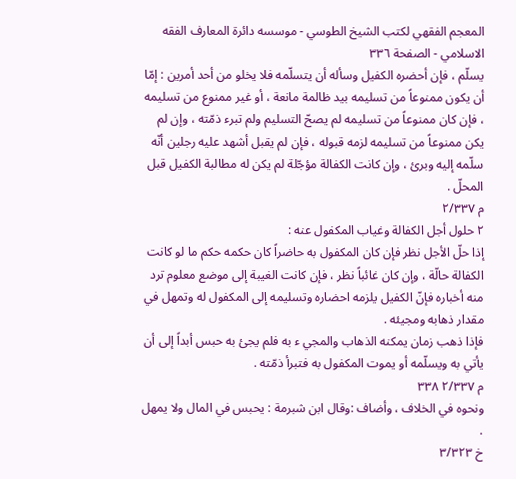المعجم الفقهي لکتب الشيخ الطوسي - موسسه دائرة المعارف الفقه الاسلامي - الصفحة ٣٣٦
يسلّم ، فإن أحضره الكفيل وسأله أن يتسلّمه فلا يخلو من أحد أمرين : إمّا أن يكون ممنوعاً من تسليمه بيد ظالمة مانعة ، أو غير ممنوع من تسليمه ، فإن كان ممنوعاً من تسليمه لم يصحّ التسليم ولم تبرء ذمّته ، وإن لم يكن ممنوعاً من تسليمه لزمه قبوله ، فإن لم يقبل أشهد عليه رجلين أنّه سلّمه إليه وبرئ ، وإن كانت الكفالة مؤجّلة لم يكن له مطالبة الكفيل قبل المحلّ .
م ٢/٣٣٧
٢ حلول أجل الكفالة وغياب المكفول عنه :
إذا حلّ الأجل نظر فإن كان المكفول به حاضراً كان حكمه حكم ما لو كانت الكفالة حالّة ، وإن كان غائباً نظر ، فإن كانت الغيبة إلى موضع معلوم ترد منه أخباره فإنّ الكفيل يلزمه احضاره وتسليمه إلى المكفول له وتمهل في مقدار ذهابه ومجيئه .
فإذا ذهب زمان يمكنه الذهاب والمجي ء به فلم يجئ به حبس أبداً إلى أن يأتي به ويسلّمه أو يموت المكفول به فتبرأ ذمّته .
م ٢/٣٣٧ ٣٣٨
ونحوه في الخلاف ، وأضاف :وقال ابن شبرمة : يحبس في المال ولا يمهل .
خ ٣/٣٢٣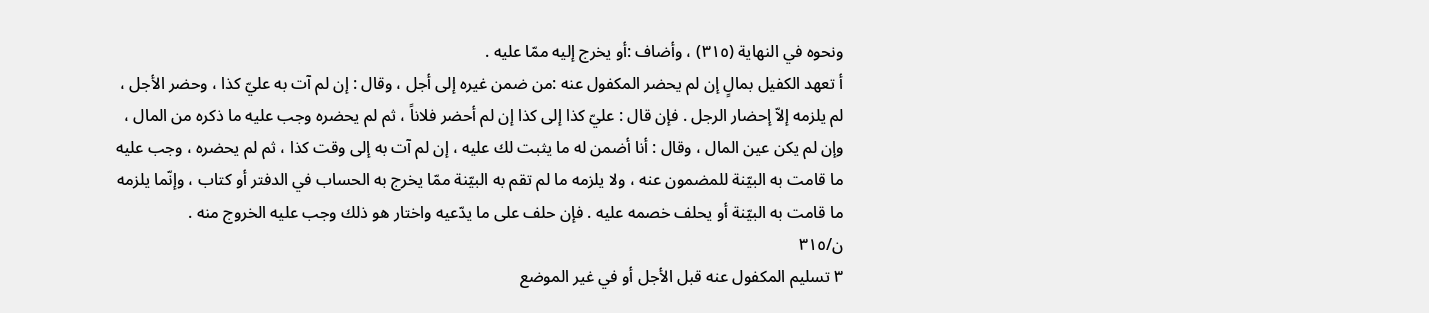ونحوه في النهاية (٣١٥) ، وأضاف :أو يخرج إليه ممّا عليه .
أ تعهد الكفيل بمالٍ إن لم يحضر المكفول عنه :من ضمن غيره إلى أجل ، وقال : إن لم آت به عليّ كذا ، وحضر الأجل ، لم يلزمه إلاّ إحضار الرجل . فإن قال : عليّ كذا إلى كذا إن لم أحضر فلاناً ، ثم لم يحضره وجب عليه ما ذكره من المال ، وإن لم يكن عين المال ، وقال : أنا أضمن له ما يثبت لك عليه ، إن لم آت به إلى وقت كذا ، ثم لم يحضره ، وجب عليه ما قامت به البيّنة للمضمون عنه ، ولا يلزمه ما لم تقم به البيّنة ممّا يخرج به الحساب في الدفتر أو كتاب ، وإنّما يلزمه ما قامت به البيّنة أو يحلف خصمه عليه . فإن حلف على ما يدّعيه واختار هو ذلك وجب عليه الخروج منه .
ن/٣١٥
٣ تسليم المكفول عنه قبل الأجل أو في غير الموضع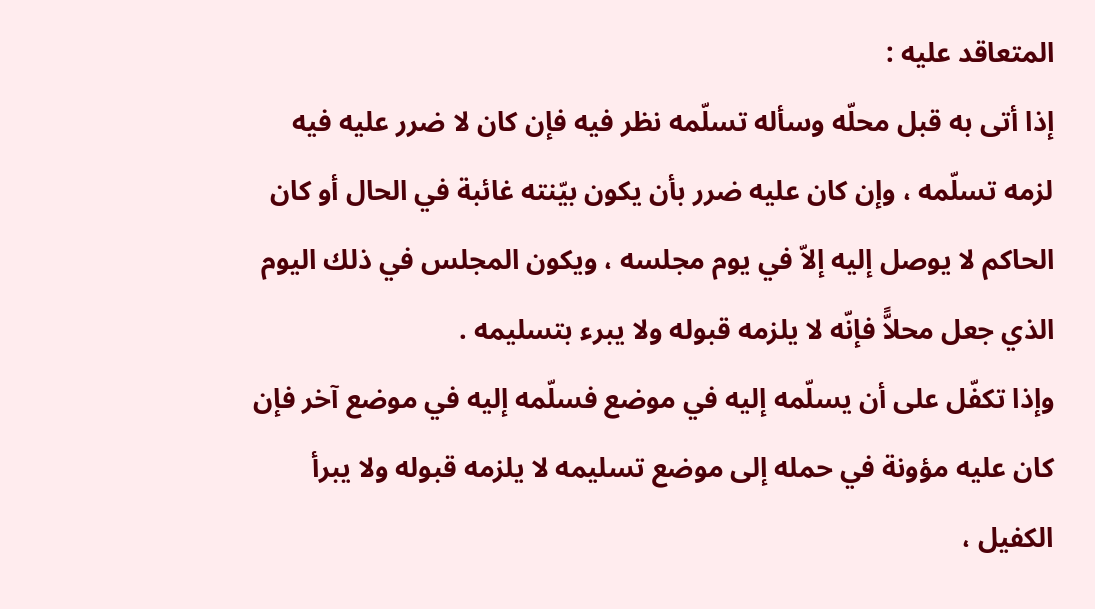المتعاقد عليه :
إذا أتى به قبل محلّه وسأله تسلّمه نظر فيه فإن كان لا ضرر عليه فيه لزمه تسلّمه ، وإن كان عليه ضرر بأن يكون بيّنته غائبة في الحال أو كان الحاكم لا يوصل إليه إلاّ في يوم مجلسه ، ويكون المجلس في ذلك اليوم الذي جعل محلاًّ فإنّه لا يلزمه قبوله ولا يبرء بتسليمه .
وإذا تكفّل على أن يسلّمه إليه في موضع فسلّمه إليه في موضع آخر فإن كان عليه مؤونة في حمله إلى موضع تسليمه لا يلزمه قبوله ولا يبرأ الكفيل ،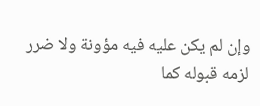وإن لم يكن عليه فيه مؤونة ولا ضرر لزمه قبوله كما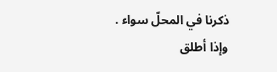ذكرنا في المحلّ سواء .
وإذا أطلق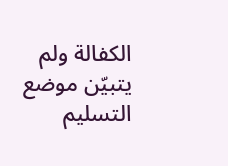الكفالة ولم يتبيّن موضع التسليم